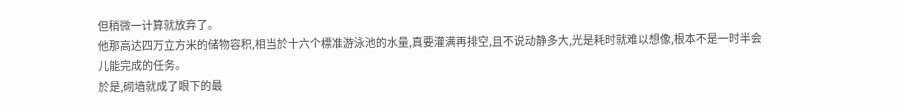但稍微一计算就放弃了。
他那高达四万立方米的储物容积,相当於十六个標准游泳池的水量,真要灌满再排空,且不说动静多大,光是耗时就难以想像,根本不是一时半会儿能完成的任务。
於是,砌墙就成了眼下的最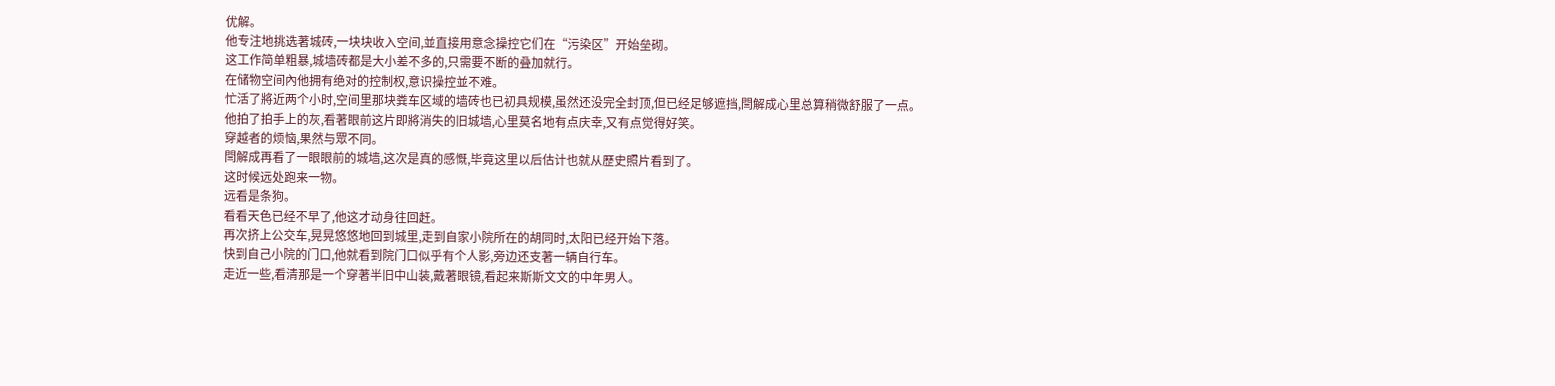优解。
他专注地挑选著城砖,一块块收入空间,並直接用意念操控它们在“污染区”开始垒砌。
这工作简单粗暴,城墙砖都是大小差不多的,只需要不断的叠加就行。
在储物空间內他拥有绝对的控制权,意识操控並不难。
忙活了將近两个小时,空间里那块粪车区域的墙砖也已初具规模,虽然还没完全封顶,但已经足够遮挡,閆解成心里总算稍微舒服了一点。
他拍了拍手上的灰,看著眼前这片即將消失的旧城墙,心里莫名地有点庆幸,又有点觉得好笑。
穿越者的烦恼,果然与眾不同。
閆解成再看了一眼眼前的城墙,这次是真的感慨,毕竟这里以后估计也就从歷史照片看到了。
这时候远处跑来一物。
远看是条狗。
看看天色已经不早了,他这才动身往回赶。
再次挤上公交车,晃晃悠悠地回到城里,走到自家小院所在的胡同时,太阳已经开始下落。
快到自己小院的门口,他就看到院门口似乎有个人影,旁边还支著一辆自行车。
走近一些,看清那是一个穿著半旧中山装,戴著眼镜,看起来斯斯文文的中年男人。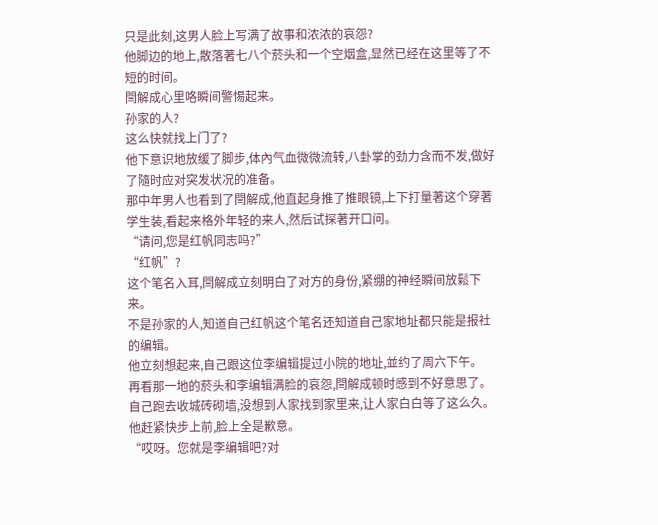只是此刻,这男人脸上写满了故事和浓浓的哀怨?
他脚边的地上,散落著七八个菸头和一个空烟盒,显然已经在这里等了不短的时间。
閆解成心里咯瞬间警惕起来。
孙家的人?
这么快就找上门了?
他下意识地放缓了脚步,体內气血微微流转,八卦掌的劲力含而不发,做好了隨时应对突发状况的准备。
那中年男人也看到了閆解成,他直起身推了推眼镜,上下打量著这个穿著学生装,看起来格外年轻的来人,然后试探著开口问。
“请问,您是红帆同志吗?”
“红帆”?
这个笔名入耳,閆解成立刻明白了对方的身份,紧绷的神经瞬间放鬆下来。
不是孙家的人,知道自己红帆这个笔名还知道自己家地址都只能是报社的编辑。
他立刻想起来,自己跟这位李编辑提过小院的地址,並约了周六下午。
再看那一地的菸头和李编辑满脸的哀怨,閆解成顿时感到不好意思了。
自己跑去收城砖砌墙,没想到人家找到家里来,让人家白白等了这么久。
他赶紧快步上前,脸上全是歉意。
“哎呀。您就是李编辑吧?对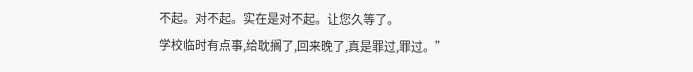不起。对不起。实在是对不起。让您久等了。
学校临时有点事,给耽搁了,回来晚了,真是罪过,罪过。”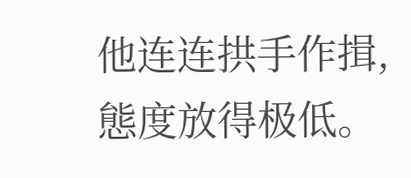他连连拱手作揖,態度放得极低。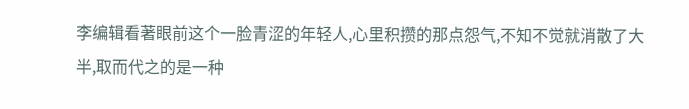李编辑看著眼前这个一脸青涩的年轻人,心里积攒的那点怨气,不知不觉就消散了大半,取而代之的是一种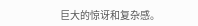巨大的惊讶和复杂感。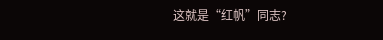这就是“红帆”同志?